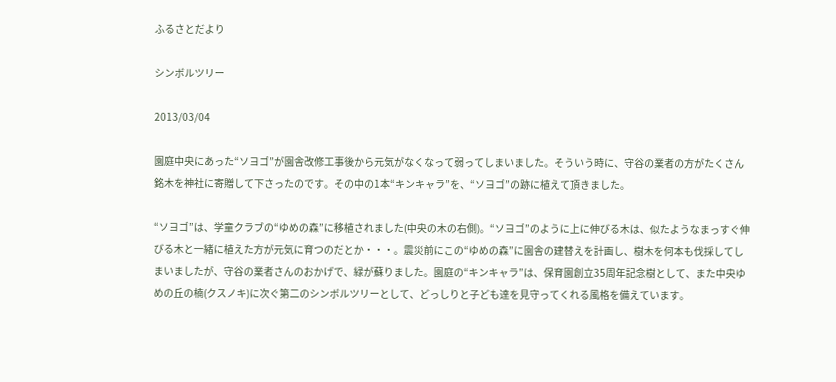ふるさとだより

シンボルツリー

2013/03/04

園庭中央にあった“ソヨゴ”が園舎改修工事後から元気がなくなって弱ってしまいました。そういう時に、守谷の業者の方がたくさん銘木を神社に寄贈して下さったのです。その中の1本“キンキャラ”を、“ソヨゴ”の跡に植えて頂きました。

“ソヨゴ”は、学童クラブの“ゆめの森”に移植されました(中央の木の右側)。“ソヨゴ”のように上に伸びる木は、似たようなまっすぐ伸びる木と一緒に植えた方が元気に育つのだとか・・・。震災前にこの“ゆめの森”に園舎の建替えを計画し、樹木を何本も伐採してしまいましたが、守谷の業者さんのおかげで、緑が蘇りました。園庭の“キンキャラ”は、保育園創立35周年記念樹として、また中央ゆめの丘の楠(クスノキ)に次ぐ第二のシンボルツリーとして、どっしりと子ども達を見守ってくれる風格を備えています。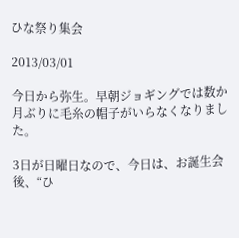ひな祭り集会

2013/03/01

今日から弥生。早朝ジョギングでは数か月ぶりに毛糸の帽子がいらなくなりました。

3日が日曜日なので、今日は、お誕生会後、“ひ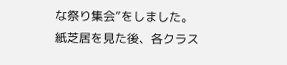な祭り集会”をしました。紙芝居を見た後、各クラス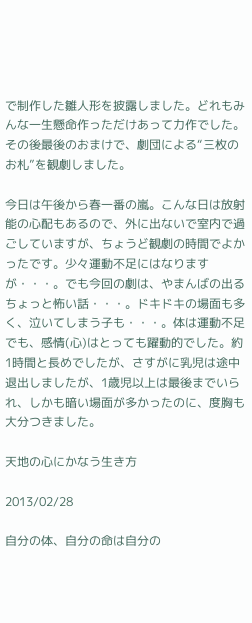で制作した雛人形を披露しました。どれもみんな一生懸命作っただけあって力作でした。その後最後のおまけで、劇団による“三枚のお札”を観劇しました。

今日は午後から春一番の嵐。こんな日は放射能の心配もあるので、外に出ないで室内で過ごしていますが、ちょうど観劇の時間でよかったです。少々運動不足にはなりますが・・・。でも今回の劇は、やまんばの出るちょっと怖い話・・・。ドキドキの場面も多く、泣いてしまう子も・・・。体は運動不足でも、感情(心)はとっても躍動的でした。約1時間と長めでしたが、さすがに乳児は途中退出しましたが、1歳児以上は最後までいられ、しかも暗い場面が多かったのに、度胸も大分つきました。

天地の心にかなう生き方

2013/02/28

自分の体、自分の命は自分の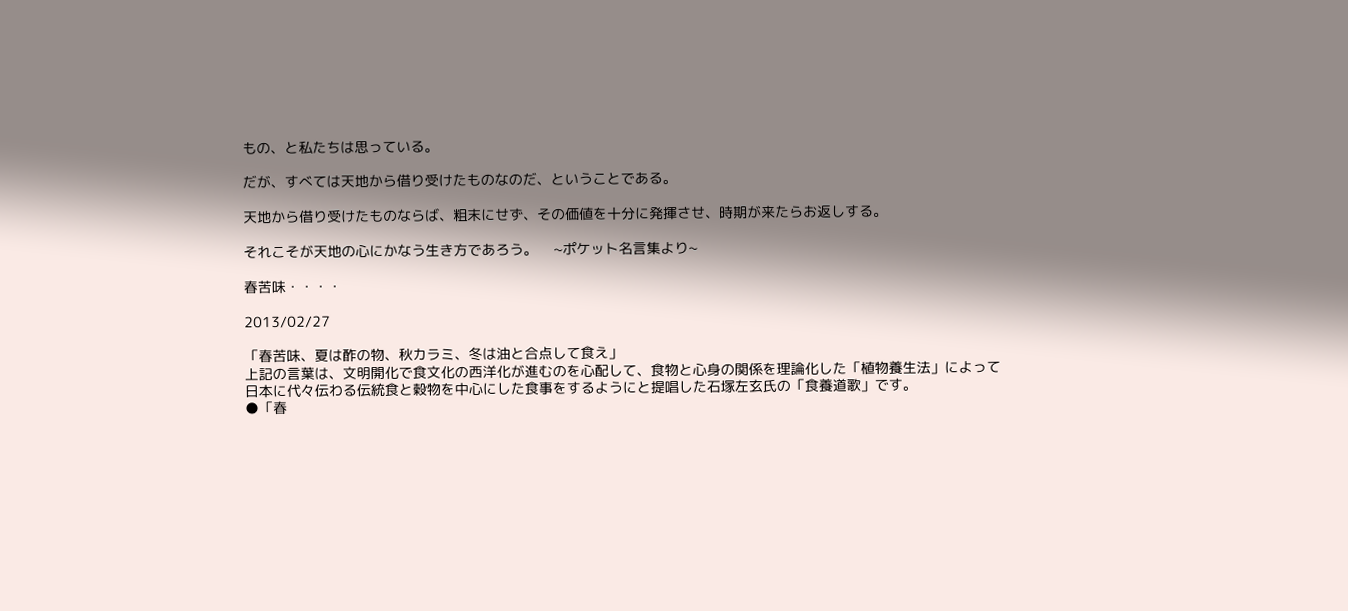もの、と私たちは思っている。

だが、すべては天地から借り受けたものなのだ、ということである。

天地から借り受けたものならば、粗末にせず、その価値を十分に発揮させ、時期が来たらお返しする。

それこそが天地の心にかなう生き方であろう。    ~ポケット名言集より~

春苦味・・・・

2013/02/27

「春苦味、夏は酢の物、秋カラミ、冬は油と合点して食え」
上記の言葉は、文明開化で食文化の西洋化が進むのを心配して、食物と心身の関係を理論化した「植物養生法」によって
日本に代々伝わる伝統食と穀物を中心にした食事をするようにと提唱した石塚左玄氏の「食養道歌」です。
●「春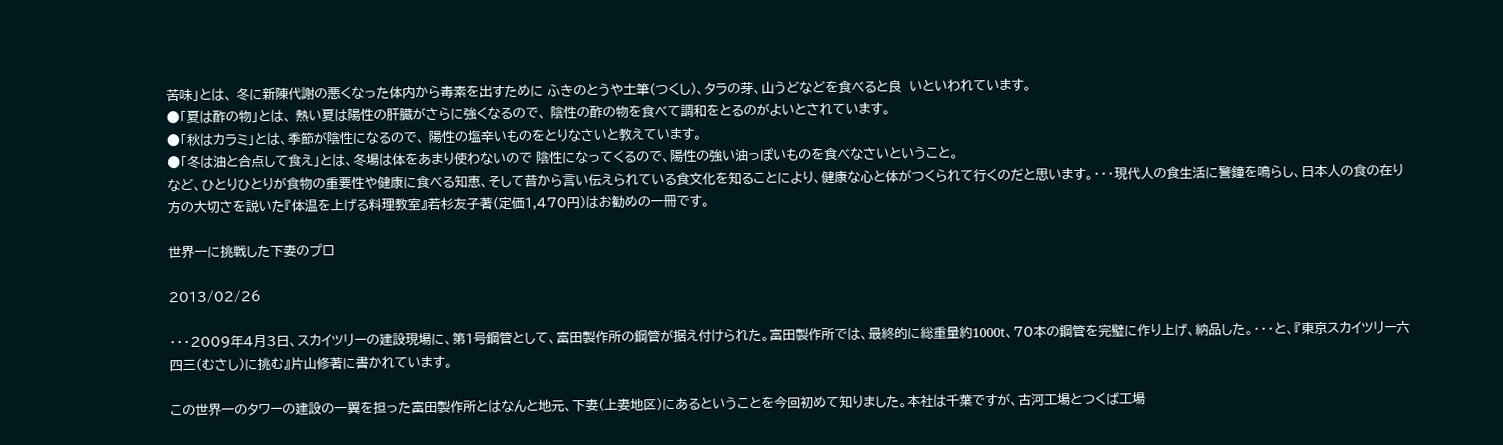苦味」とは、 冬に新陳代謝の悪くなった体内から毒素を出すために ふきのとうや土筆(つくし)、タラの芽、山うどなどを食べると良  いといわれています。
●「夏は酢の物」とは、 熱い夏は陽性の肝臓がさらに強くなるので、 陰性の酢の物を食べて調和をとるのがよいとされています。
●「秋はカラミ」とは、季節が陰性になるので、 陽性の塩辛いものをとりなさいと教えています。
●「冬は油と合点して食え」とは、冬場は体をあまり使わないので 陰性になってくるので、陽性の強い油っぽいものを食べなさいということ。
など、ひとりひとりが食物の重要性や健康に食べる知恵、そして昔から言い伝えられている食文化を知ることにより、健康な心と体がつくられて行くのだと思います。・・・現代人の食生活に警鐘を鳴らし、日本人の食の在り方の大切さを説いた『体温を上げる料理教室』若杉友子著(定価1,470円)はお勧めの一冊です。

世界一に挑戦した下妻のプロ

2013/02/26

・・・2009年4月3日、スカイツリーの建設現場に、第1号鋼管として、富田製作所の鋼管が据え付けられた。富田製作所では、最終的に総重量約1000t、70本の鋼管を完璧に作り上げ、納品した。・・・と、『東京スカイツリー六四三(むさし)に挑む』片山修著に書かれています。

この世界一のタワーの建設の一翼を担った富田製作所とはなんと地元、下妻(上妻地区)にあるということを今回初めて知りました。本社は千葉ですが、古河工場とつくば工場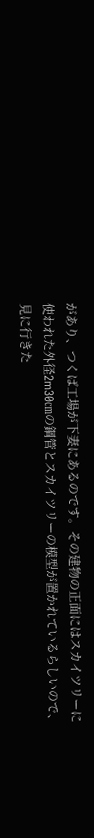があり、つくば工場が下妻にあるのです。その建物の正面にはスカイツリーに使われた外径2m30㎝の鋼管とスカイツリーの模型が置かれているらしいので、見に行きた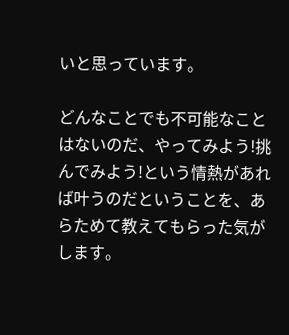いと思っています。

どんなことでも不可能なことはないのだ、やってみよう!挑んでみよう!という情熱があれば叶うのだということを、あらためて教えてもらった気がします。